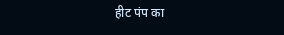हीट पंप का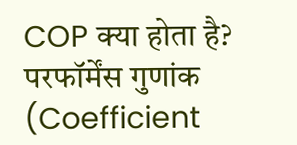COP क्या होता है?
परफॉर्मेंस गुणांक (Coefficient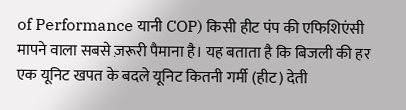of Performance यानी COP) किसी हीट पंप की एफिशिएंसी मापने वाला सबसे ज़रूरी पैमाना है। यह बताता है कि बिजली की हर एक यूनिट खपत के बदले यूनिट कितनी गर्मी (हीट) देती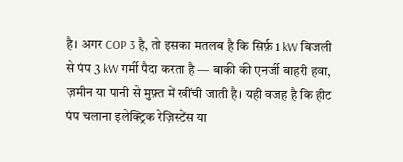है। अगर COP 3 है, तो इसका मतलब है कि सिर्फ़ 1 kW बिजली से पंप 3 kW गर्मी पैदा करता है — बाकी की एनर्जी बाहरी हवा, ज़मीन या पानी से मुफ़्त में खींची जाती है। यही वजह है कि हीट पंप चलाना इलेक्ट्रिक रेज़िस्टेंस या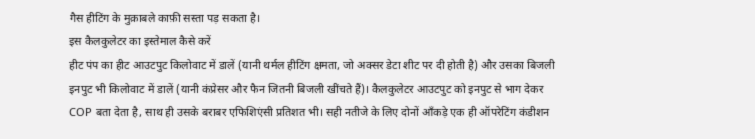गैस हीटिंग के मुक़ाबले काफ़ी सस्ता पड़ सकता है।
इस कैलकुलेटर का इस्तेमाल कैसे करें
हीट पंप का हीट आउटपुट किलोवाट में डालें (यानी थर्मल हीटिंग क्षमता, जो अक्सर डेटा शीट पर दी होती है) और उसका बिजली इनपुट भी किलोवाट में डालें (यानी कंप्रेसर और फैन जितनी बिजली खींचते हैं)। कैलकुलेटर आउटपुट को इनपुट से भाग देकर COP बता देता है, साथ ही उसके बराबर एफिशिएंसी प्रतिशत भी। सही नतीजे के लिए दोनों आँकड़े एक ही ऑपरेटिंग कंडीशन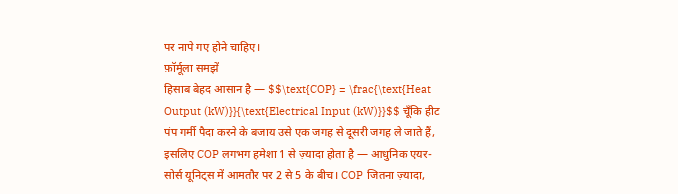पर नापे गए होने चाहिए।
फ़ॉर्मूला समझें
हिसाब बेहद आसान है — $$\text{COP} = \frac{\text{Heat Output (kW)}}{\text{Electrical Input (kW)}}$$ चूँकि हीट पंप गर्मी पैदा करने के बजाय उसे एक जगह से दूसरी जगह ले जाते हैं, इसलिए COP लगभग हमेशा 1 से ज़्यादा होता है — आधुनिक एयर-सोर्स यूनिट्स में आमतौर पर 2 से 5 के बीच। COP जितना ज़्यादा,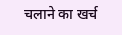चलाने का खर्च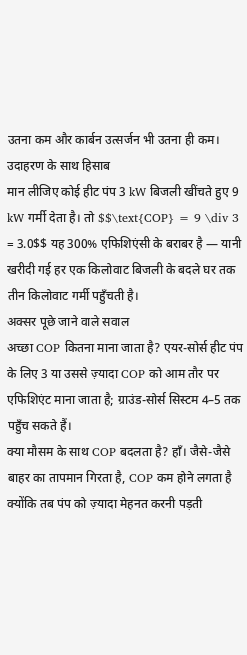उतना कम और कार्बन उत्सर्जन भी उतना ही कम।
उदाहरण के साथ हिसाब
मान लीजिए कोई हीट पंप 3 kW बिजली खींचते हुए 9 kW गर्मी देता है। तो $$\text{COP} = 9 \div 3 = 3.0$$ यह 300% एफिशिएंसी के बराबर है — यानी खरीदी गई हर एक किलोवाट बिजली के बदले घर तक तीन किलोवाट गर्मी पहुँचती है।
अक्सर पूछे जाने वाले सवाल
अच्छा COP कितना माना जाता है? एयर-सोर्स हीट पंप के लिए 3 या उससे ज़्यादा COP को आम तौर पर एफिशिएंट माना जाता है; ग्राउंड-सोर्स सिस्टम 4–5 तक पहुँच सकते हैं।
क्या मौसम के साथ COP बदलता है? हाँ। जैसे-जैसे बाहर का तापमान गिरता है, COP कम होने लगता है क्योंकि तब पंप को ज़्यादा मेहनत करनी पड़ती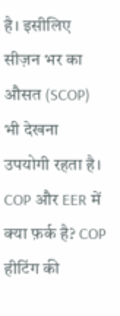है। इसीलिए सीज़न भर का औसत (SCOP) भी देखना उपयोगी रहता है।
COP और EER में क्या फ़र्क है? COP हीटिंग की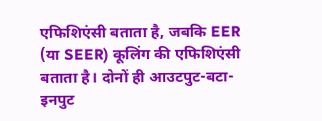एफिशिएंसी बताता है, जबकि EER (या SEER) कूलिंग की एफिशिएंसी बताता है। दोनों ही आउटपुट-बटा-इनपुट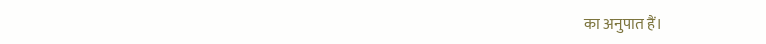का अनुपात हैं।